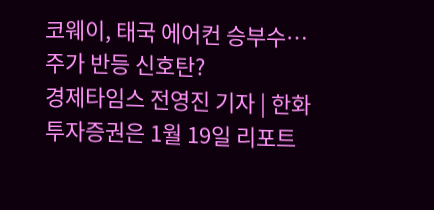코웨이, 태국 에어컨 승부수…주가 반등 신호탄?
경제타임스 전영진 기자 | 한화투자증권은 1월 19일 리포트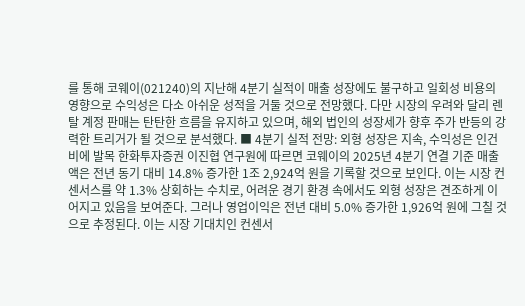를 통해 코웨이(021240)의 지난해 4분기 실적이 매출 성장에도 불구하고 일회성 비용의 영향으로 수익성은 다소 아쉬운 성적을 거둘 것으로 전망했다. 다만 시장의 우려와 달리 렌탈 계정 판매는 탄탄한 흐름을 유지하고 있으며, 해외 법인의 성장세가 향후 주가 반등의 강력한 트리거가 될 것으로 분석했다. ■ 4분기 실적 전망: 외형 성장은 지속, 수익성은 인건비에 발목 한화투자증권 이진협 연구원에 따르면 코웨이의 2025년 4분기 연결 기준 매출액은 전년 동기 대비 14.8% 증가한 1조 2,924억 원을 기록할 것으로 보인다. 이는 시장 컨센서스를 약 1.3% 상회하는 수치로, 어려운 경기 환경 속에서도 외형 성장은 견조하게 이어지고 있음을 보여준다. 그러나 영업이익은 전년 대비 5.0% 증가한 1,926억 원에 그칠 것으로 추정된다. 이는 시장 기대치인 컨센서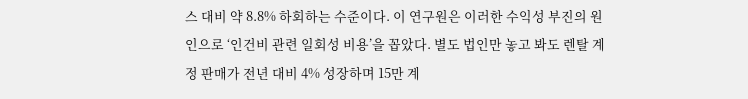스 대비 약 8.8% 하회하는 수준이다. 이 연구원은 이러한 수익성 부진의 원인으로 ‘인건비 관련 일회성 비용’을 꼽았다. 별도 법인만 놓고 봐도 렌탈 계정 판매가 전년 대비 4% 성장하며 15만 계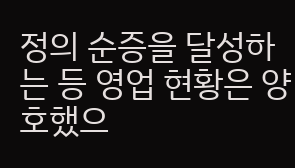정의 순증을 달성하는 등 영업 현황은 양호했으